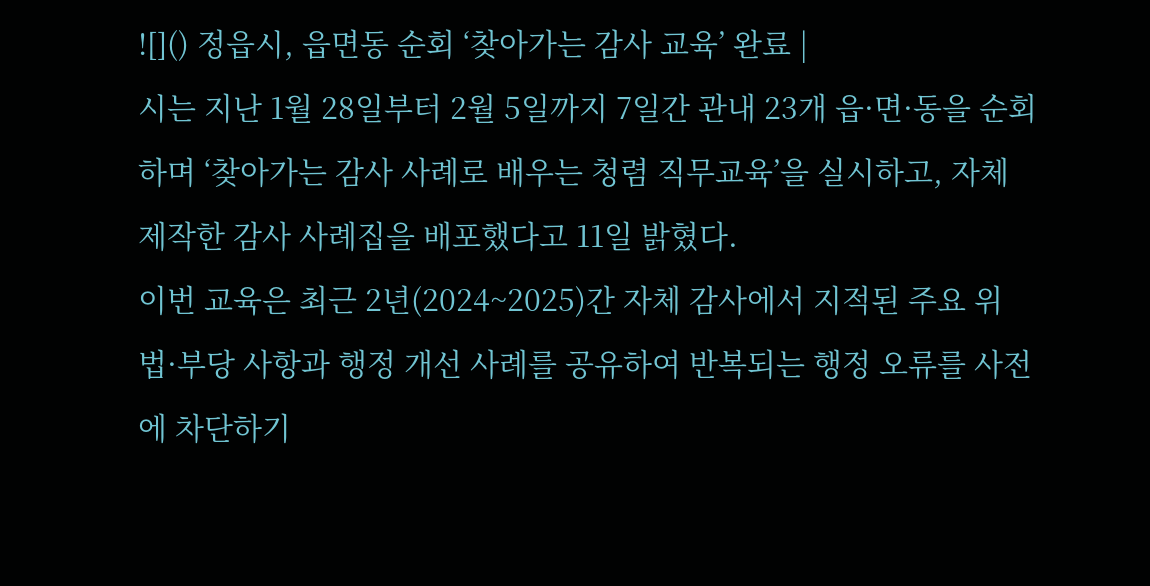![]() 정읍시, 읍면동 순회 ‘찾아가는 감사 교육’ 완료 |
시는 지난 1월 28일부터 2월 5일까지 7일간 관내 23개 읍·면·동을 순회하며 ‘찾아가는 감사 사례로 배우는 청렴 직무교육’을 실시하고, 자체 제작한 감사 사례집을 배포했다고 11일 밝혔다.
이번 교육은 최근 2년(2024~2025)간 자체 감사에서 지적된 주요 위법·부당 사항과 행정 개선 사례를 공유하여 반복되는 행정 오류를 사전에 차단하기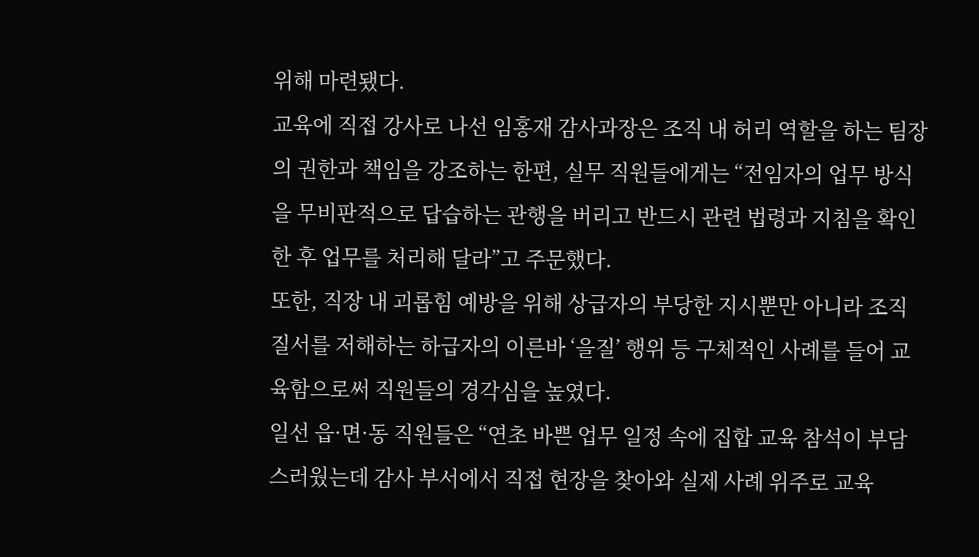위해 마련됐다.
교육에 직접 강사로 나선 임홍재 감사과장은 조직 내 허리 역할을 하는 팀장의 권한과 책임을 강조하는 한편, 실무 직원들에게는 “전임자의 업무 방식을 무비판적으로 답습하는 관행을 버리고 반드시 관련 법령과 지침을 확인한 후 업무를 처리해 달라”고 주문했다.
또한, 직장 내 괴롭힘 예방을 위해 상급자의 부당한 지시뿐만 아니라 조직 질서를 저해하는 하급자의 이른바 ‘을질’ 행위 등 구체적인 사례를 들어 교육함으로써 직원들의 경각심을 높였다.
일선 읍·면·동 직원들은 “연초 바쁜 업무 일정 속에 집합 교육 참석이 부담스러웠는데 감사 부서에서 직접 현장을 찾아와 실제 사례 위주로 교육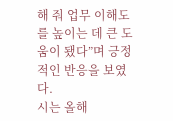해 줘 업무 이해도를 높이는 데 큰 도움이 됐다”며 긍정적인 반응을 보였다.
시는 올해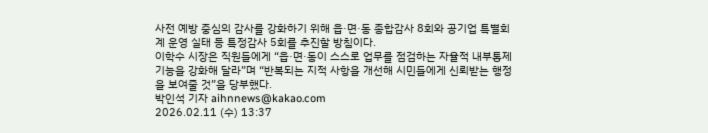사전 예방 중심의 감사를 강화하기 위해 읍·면·동 종합감사 8회와 공기업 특별회계 운영 실태 등 특정감사 5회를 추진할 방침이다.
이학수 시장은 직원들에게 “읍·면·동이 스스로 업무를 점검하는 자율적 내부통제 기능을 강화해 달라”며 “반복되는 지적 사항을 개선해 시민들에게 신뢰받는 행정을 보여줄 것”을 당부했다.
박인석 기자 aihnnews@kakao.com
2026.02.11 (수) 13:37